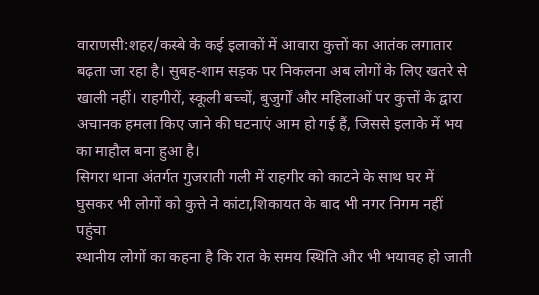वाराणसी:शहर/कस्बे के कई इलाकों में आवारा कुत्तों का आतंक लगातार बढ़ता जा रहा है। सुबह-शाम सड़क पर निकलना अब लोगों के लिए खतरे से खाली नहीं। राहगीरों, स्कूली बच्चों, बुजुर्गों और महिलाओं पर कुत्तों के द्वारा अचानक हमला किए जाने की घटनाएं आम हो गई हैं, जिससे इलाके में भय का माहौल बना हुआ है।
सिगरा थाना अंतर्गत गुजराती गली में राहगीर को काटने के साथ घर में घुसकर भी लोगों को कुत्ते ने कांटा,शिकायत के बाद भी नगर निगम नहीं पहुंचा
स्थानीय लोगों का कहना है कि रात के समय स्थिति और भी भयावह हो जाती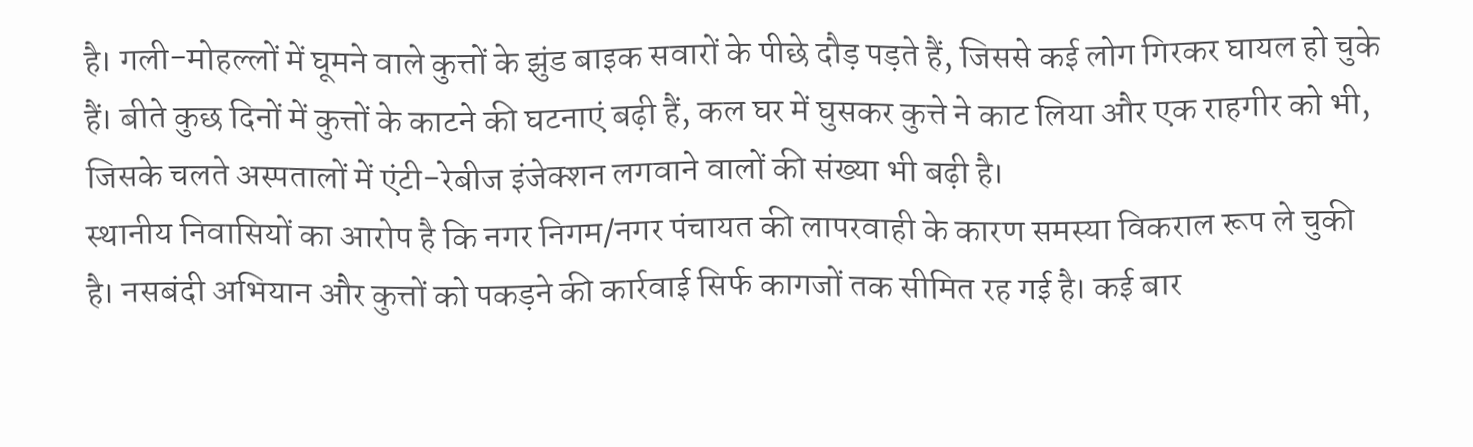है। गली-मोहल्लों में घूमने वाले कुत्तों के झुंड बाइक सवारों के पीछे दौड़ पड़ते हैं, जिससे कई लोग गिरकर घायल हो चुके हैं। बीते कुछ दिनों में कुत्तों के काटने की घटनाएं बढ़ी हैं, कल घर में घुसकर कुत्ते ने काट लिया और एक राहगीर को भी, जिसके चलते अस्पतालों में एंटी-रेबीज इंजेक्शन लगवाने वालों की संख्या भी बढ़ी है।
स्थानीय निवासियों का आरोप है कि नगर निगम/नगर पंचायत की लापरवाही के कारण समस्या विकराल रूप ले चुकी है। नसबंदी अभियान और कुत्तों को पकड़ने की कार्रवाई सिर्फ कागजों तक सीमित रह गई है। कई बार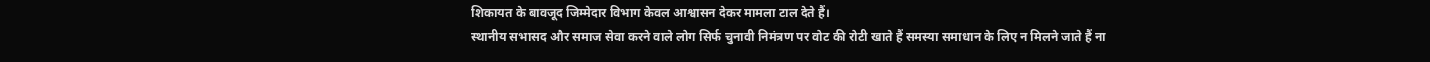शिकायत के बावजूद जिम्मेदार विभाग केवल आश्वासन देकर मामला टाल देते हैं।
स्थानीय सभासद और समाज सेवा करने वाले लोग सिर्फ चुनावी निमंत्रण पर वोट की रोटी खाते हैं समस्या समाधान के लिए न मिलने जाते हैं ना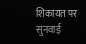शिकायत पर सुनवाई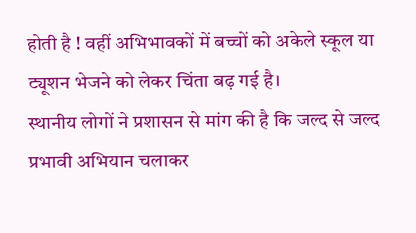होती है ! वहीं अभिभावकों में बच्चों को अकेले स्कूल या ट्यूशन भेजने को लेकर चिंता बढ़ गई है।
स्थानीय लोगों ने प्रशासन से मांग की है कि जल्द से जल्द प्रभावी अभियान चलाकर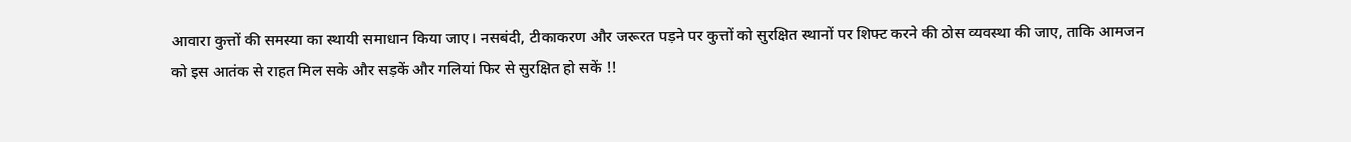आवारा कुत्तों की समस्या का स्थायी समाधान किया जाए। नसबंदी, टीकाकरण और जरूरत पड़ने पर कुत्तों को सुरक्षित स्थानों पर शिफ्ट करने की ठोस व्यवस्था की जाए, ताकि आमजन को इस आतंक से राहत मिल सके और सड़कें और गलियां फिर से सुरक्षित हो सकें !!